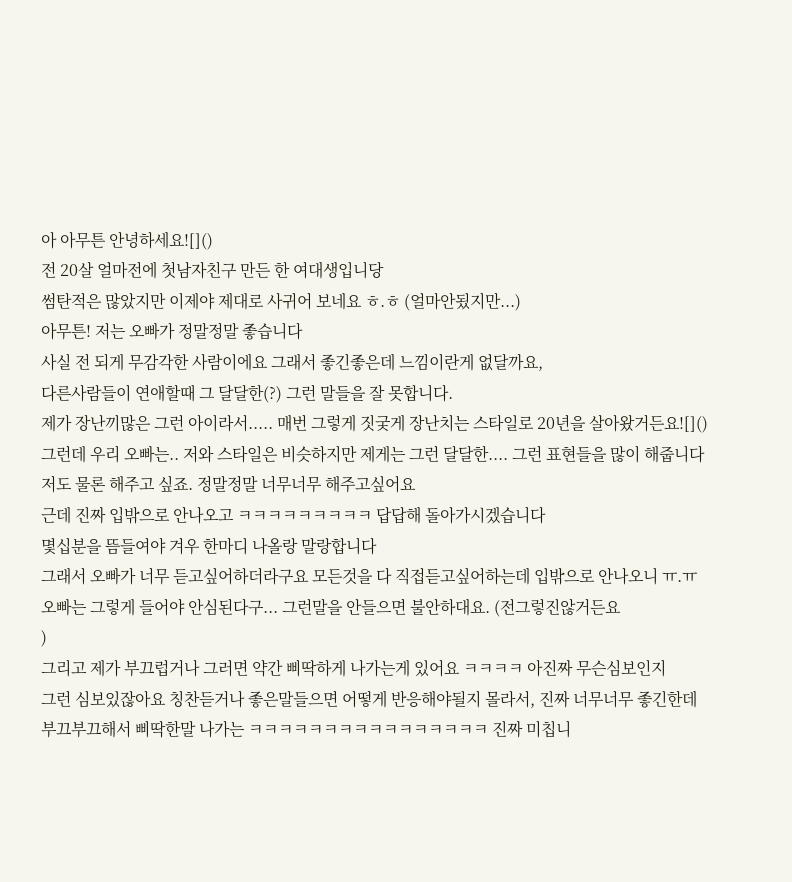아 아무튼 안녕하세요![]()
전 20살 얼마전에 첫남자친구 만든 한 여대생입니당
썸탄적은 많았지만 이제야 제대로 사귀어 보네요 ㅎ.ㅎ (얼마안됬지만...)
아무튼! 저는 오빠가 정말정말 좋습니다
사실 전 되게 무감각한 사람이에요 그래서 좋긴좋은데 느낌이란게 없달까요,
다른사람들이 연애할때 그 달달한(?) 그런 말들을 잘 못합니다.
제가 장난끼많은 그런 아이라서..... 매번 그렇게 짓궂게 장난치는 스타일로 20년을 살아왔거든요![]()
그런데 우리 오빠는.. 저와 스타일은 비슷하지만 제게는 그런 달달한.... 그런 표현들을 많이 해줍니다
저도 물론 해주고 싶죠. 정말정말 너무너무 해주고싶어요
근데 진짜 입밖으로 안나오고 ㅋㅋㅋㅋㅋㅋㅋㅋㅋ 답답해 돌아가시겠습니다
몇십분을 뜸들여야 겨우 한마디 나올랑 말랑합니다
그래서 오빠가 너무 듣고싶어하더라구요 모든것을 다 직접듣고싶어하는데 입밖으로 안나오니 ㅠ.ㅠ
오빠는 그렇게 들어야 안심된다구... 그런말을 안들으면 불안하대요. (전그렇진않거든요
)
그리고 제가 부끄럽거나 그러면 약간 삐딱하게 나가는게 있어요 ㅋㅋㅋㅋ 아진짜 무슨심보인지
그런 심보있잖아요 칭찬듣거나 좋은말들으면 어떻게 반응해야될지 몰라서, 진짜 너무너무 좋긴한데
부끄부끄해서 삐딱한말 나가는 ㅋㅋㅋㅋㅋㅋㅋㅋㅋㅋㅋㅋㅋㅋㅋㅋ 진짜 미칩니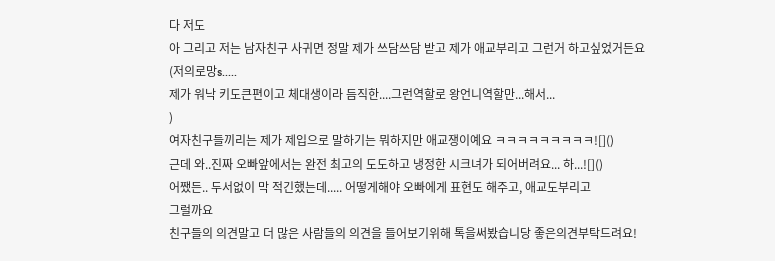다 저도
아 그리고 저는 남자친구 사귀면 정말 제가 쓰담쓰담 받고 제가 애교부리고 그런거 하고싶었거든요
(저의로망s.....
제가 워낙 키도큰편이고 체대생이라 듬직한....그런역할로 왕언니역할만...해서...
)
여자친구들끼리는 제가 제입으로 말하기는 뭐하지만 애교쟁이예요 ㅋㅋㅋㅋㅋㅋㅋㅋㅋ![]()
근데 와..진짜 오빠앞에서는 완전 최고의 도도하고 냉정한 시크녀가 되어버려요... 하...![]()
어쨌든.. 두서없이 막 적긴했는데..... 어떻게해야 오빠에게 표현도 해주고, 애교도부리고
그럴까요
친구들의 의견말고 더 많은 사람들의 의견을 들어보기위해 톡을써봤습니당 좋은의견부탁드려요!